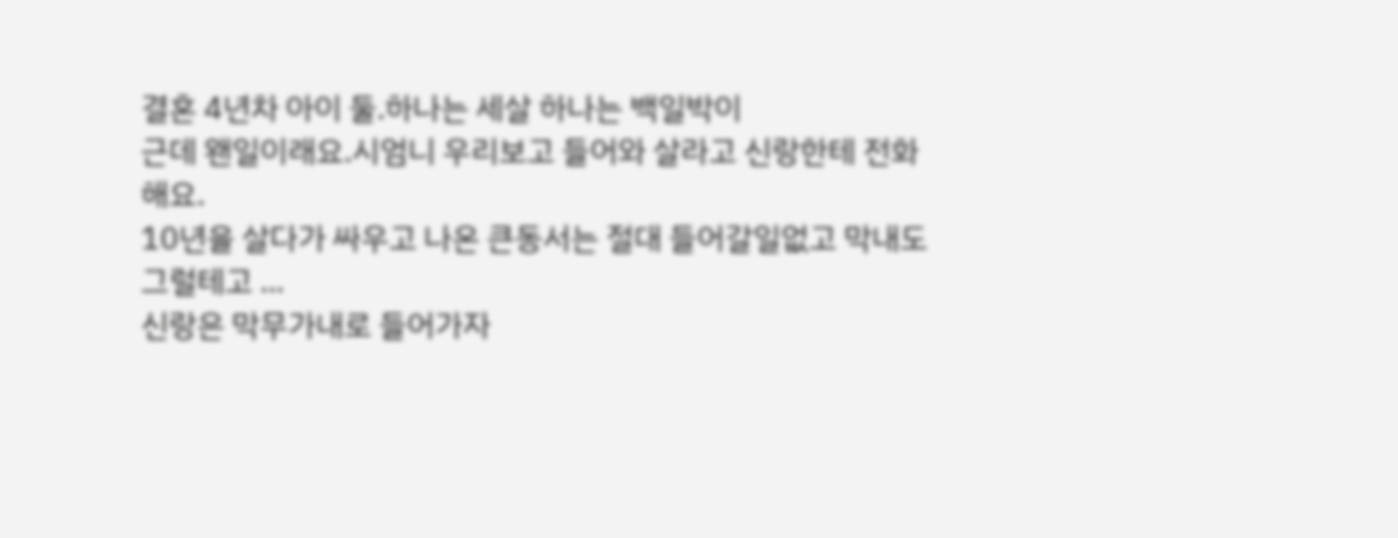결혼 4년차 아이 둘.하나는 세살 하나는 백일박이
근데 왠일이래요.시엄니 우리보고 들어와 살라고 신랑한테 전화해요.
10년을 살다가 싸우고 나온 큰동서는 절대 들어갈일없고 막내도
그럴테고 ...
신랑은 막무가내로 들어가자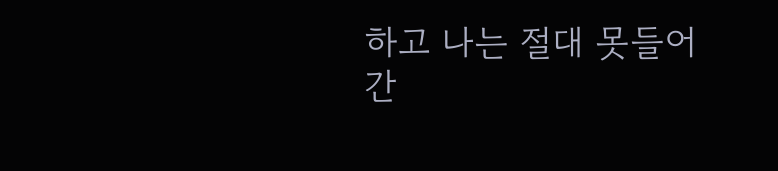하고 나는 절대 못들어간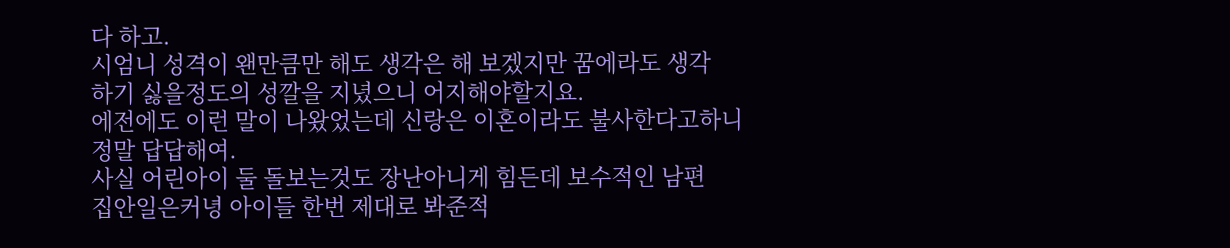다 하고.
시엄니 성격이 왠만큼만 해도 생각은 해 보겠지만 꿈에라도 생각
하기 싫을정도의 성깔을 지녔으니 어지해야할지요.
에전에도 이런 말이 나왔었는데 신랑은 이혼이라도 불사한다고하니
정말 답답해여.
사실 어린아이 둘 돌보는것도 장난아니게 힘든데 보수적인 남편
집안일은커녕 아이들 한번 제대로 봐준적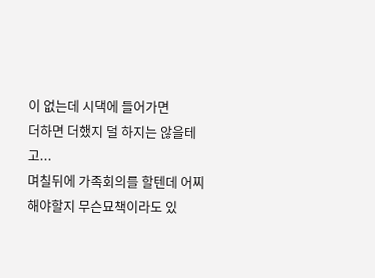이 없는데 시댁에 들어가면
더하면 더했지 덜 하지는 않을테고...
며칠뒤에 가족회의를 할텐데 어찌해야할지 무슨묘책이라도 있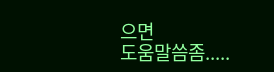으면
도움말씀좀.....